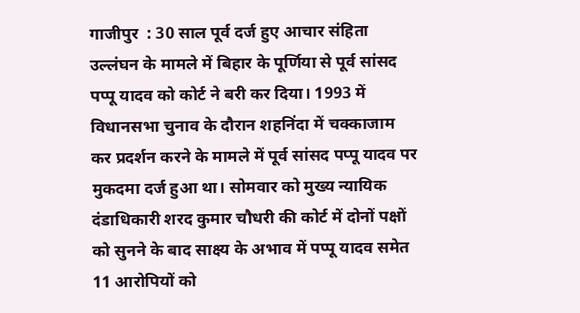गाजीपुर  : 30 साल पूर्व दर्ज हुए आचार संहिता उल्लंघन के मामले में बिहार के पूर्णिया से पूर्व सांसद पप्पू यादव को कोर्ट ने बरी कर दिया। 1993 में विधानसभा चुनाव के दौरान शहनिंदा में चक्काजाम कर प्रदर्शन करने के मामले में पूर्व सांसद पप्पू यादव पर मुकदमा दर्ज हुआ था। सोमवार को मुख्य न्यायिक दंडाधिकारी शरद कुमार चौधरी की कोर्ट में दोनों पक्षों को सुनने के बाद साक्ष्य के अभाव में पप्पू यादव समेत 11 आरोपियों को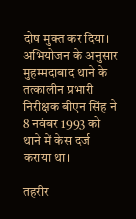दोष मुक्त कर दिया। अभियोजन के अनुसार मुहम्मदाबाद थाने के तत्कालीन प्रभारी निरीक्षक बीएन सिंह ने 8 नवंबर 1993 को थाने में केस दर्ज कराया था।

तहरीर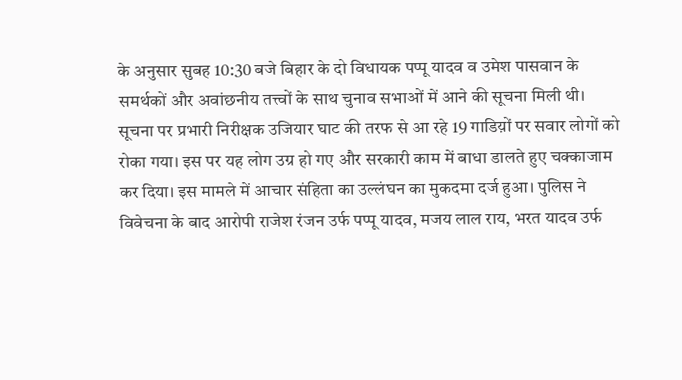के अनुसार सुबह 10:30 बजे बिहार के दो विधायक पप्पू यादव व उमेश पासवान के समर्थकों और अवांछनीय तत्त्वों के साथ चुनाव सभाओं में आने की सूचना मिली थी। सूचना पर प्रभारी निरीक्षक उजियार घाट की तरफ से आ रहे 19 गाडिय़ों पर सवार लोगों को रोका गया। इस पर यह लोग उग्र हो गए और सरकारी काम में बाधा डालते हुए चक्काजाम कर दिया। इस मामले में आचार संहिता का उल्लंघन का मुकदमा दर्ज हुआ। पुलिस ने विवेचना के बाद आरोपी राजेश रंजन उर्फ पप्पू यादव, मजय लाल राय, भरत यादव उर्फ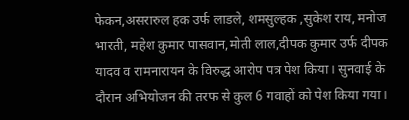फेकन,असरारुल हक उर्फ लाडले, शमसुल्हक ,सुकेश राय, मनोज भारती, महेश कुमार पासवान,मोती लाल,दीपक कुमार उर्फ दीपक यादव व रामनारायन के विरुद्ध आरोप पत्र पेश किया। सुनवाई के दौरान अभियोजन की तरफ से कुल 6 गवाहों को पेश किया गया।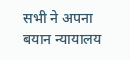सभी ने अपना बयान न्यायालय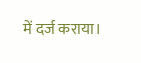में दर्ज कराया।